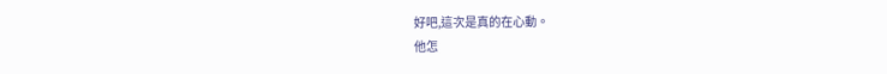好吧,這次是真的在心動。
他怎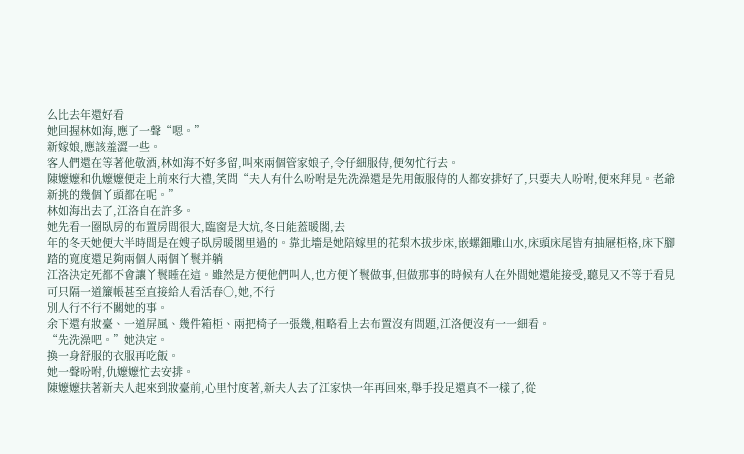么比去年還好看
她回握林如海,應了一聲“嗯。”
新嫁娘,應該羞澀一些。
客人們還在等著他敬酒,林如海不好多留,叫來兩個管家娘子,令仔細服侍,便匆忙行去。
陳嬤嬤和仇嬤嬤便走上前來行大禮,笑問“夫人有什么吩咐是先洗澡還是先用飯服侍的人都安排好了,只要夫人吩咐,便來拜見。老爺新挑的幾個丫頭都在呢。”
林如海出去了,江洛自在許多。
她先看一圈臥房的布置房間很大,臨窗是大炕,冬日能蓋暖閣,去
年的冬天她便大半時間是在嫂子臥房暖閣里過的。靠北墻是她陪嫁里的花梨木拔步床,嵌螺鈿雕山水,床頭床尾皆有抽屜柜格,床下腳踏的寬度還足夠兩個人兩個丫鬟并躺
江洛決定死都不會讓丫鬟睡在這。雖然是方便他們叫人,也方便丫鬟做事,但做那事的時候有人在外間她還能接受,聽見又不等于看見可只隔一道簾帳甚至直接給人看活春○,她,不行
別人行不行不關她的事。
余下還有妝臺、一道屏風、幾件箱柜、兩把椅子一張幾,粗略看上去布置沒有問題,江洛便沒有一一細看。
“先洗澡吧。”她決定。
換一身舒服的衣服再吃飯。
她一聲吩咐,仇嬤嬤忙去安排。
陳嬤嬤扶著新夫人起來到妝臺前,心里忖度著,新夫人去了江家快一年再回來,舉手投足還真不一樣了,從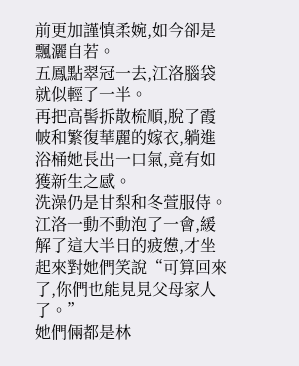前更加謹慎柔婉,如今卻是飄灑自若。
五鳳點翠冠一去,江洛腦袋就似輕了一半。
再把高髻拆散梳順,脫了霞帔和繁復華麗的嫁衣,躺進浴桶她長出一口氣,竟有如獲新生之感。
洗澡仍是甘梨和冬萱服侍。
江洛一動不動泡了一會,緩解了這大半日的疲憊,才坐起來對她們笑說“可算回來了,你們也能見見父母家人了。”
她們倆都是林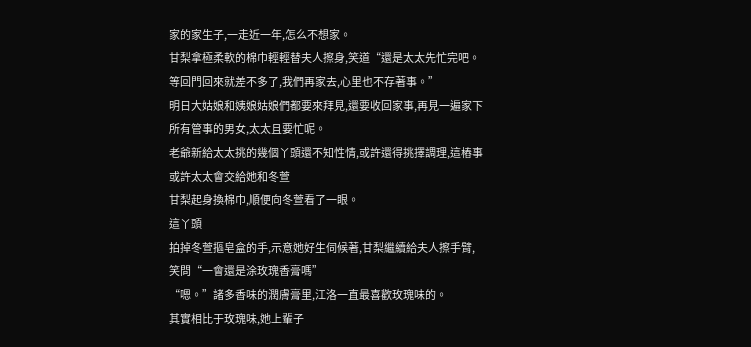家的家生子,一走近一年,怎么不想家。
甘梨拿極柔軟的棉巾輕輕替夫人擦身,笑道“還是太太先忙完吧。等回門回來就差不多了,我們再家去,心里也不存著事。”
明日大姑娘和姨娘姑娘們都要來拜見,還要收回家事,再見一遍家下所有管事的男女,太太且要忙呢。
老爺新給太太挑的幾個丫頭還不知性情,或許還得挑擇調理,這樁事或許太太會交給她和冬萱
甘梨起身換棉巾,順便向冬萱看了一眼。
這丫頭
拍掉冬萱摳皂盒的手,示意她好生伺候著,甘梨繼續給夫人擦手臂,笑問“一會還是涂玫瑰香膏嗎”
“嗯。”諸多香味的潤膚膏里,江洛一直最喜歡玫瑰味的。
其實相比于玫瑰味,她上輩子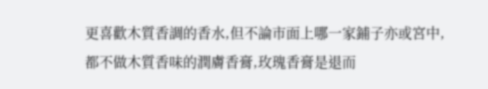更喜歡木質香調的香水,但不論市面上哪一家鋪子亦或宮中,都不做木質香味的潤膚香膏,玫瑰香膏是退而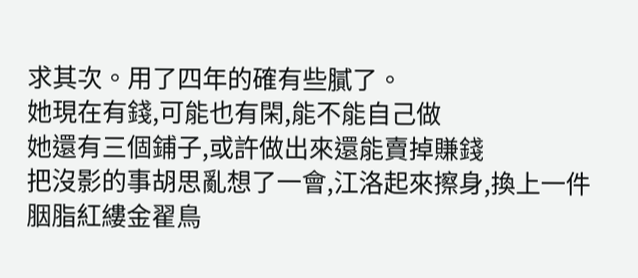求其次。用了四年的確有些膩了。
她現在有錢,可能也有閑,能不能自己做
她還有三個鋪子,或許做出來還能賣掉賺錢
把沒影的事胡思亂想了一會,江洛起來擦身,換上一件胭脂紅縷金翟鳥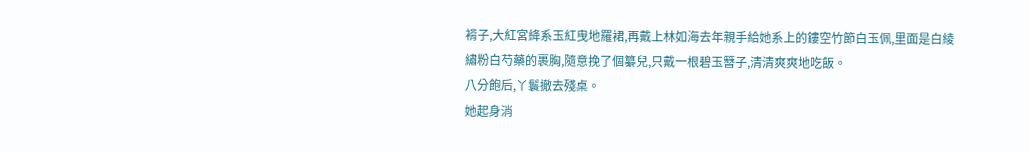褙子,大紅宮絳系玉紅曳地羅裙,再戴上林如海去年親手給她系上的鏤空竹節白玉佩,里面是白綾繡粉白芍藥的裹胸,隨意挽了個纂兒,只戴一根碧玉簪子,清清爽爽地吃飯。
八分飽后,丫鬟撤去殘桌。
她起身消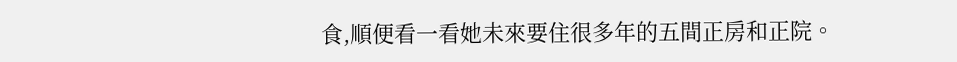食,順便看一看她未來要住很多年的五間正房和正院。